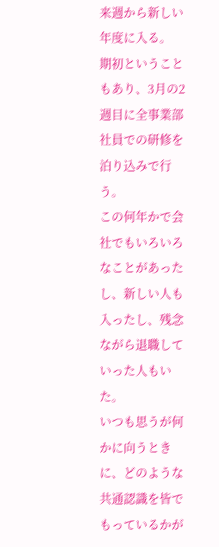来週から新しい年度に入る。
期初ということもあり、3月の2週目に全事業部社員での研修を泊り込みで行う。
この何年かで会社でもいろいろなことがあったし、新しい人も入ったし、残念ながら退職していった人もいた。
いつも思うが何かに向うときに、どのような共通認識を皆でもっているかが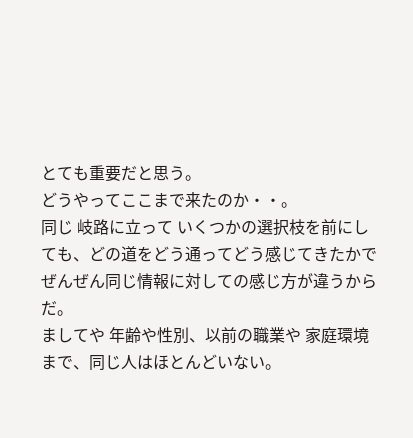とても重要だと思う。
どうやってここまで来たのか・・。
同じ 岐路に立って いくつかの選択枝を前にしても、どの道をどう通ってどう感じてきたかでぜんぜん同じ情報に対しての感じ方が違うからだ。
ましてや 年齢や性別、以前の職業や 家庭環境まで、同じ人はほとんどいない。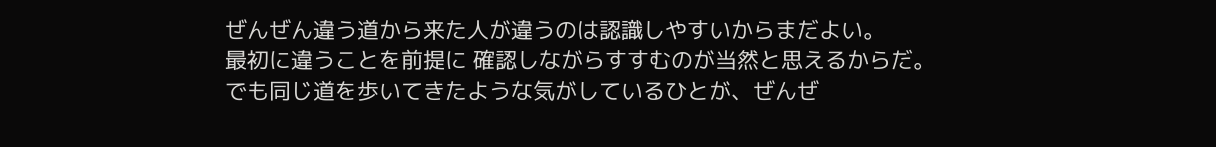ぜんぜん違う道から来た人が違うのは認識しやすいからまだよい。
最初に違うことを前提に 確認しながらすすむのが当然と思えるからだ。
でも同じ道を歩いてきたような気がしているひとが、ぜんぜ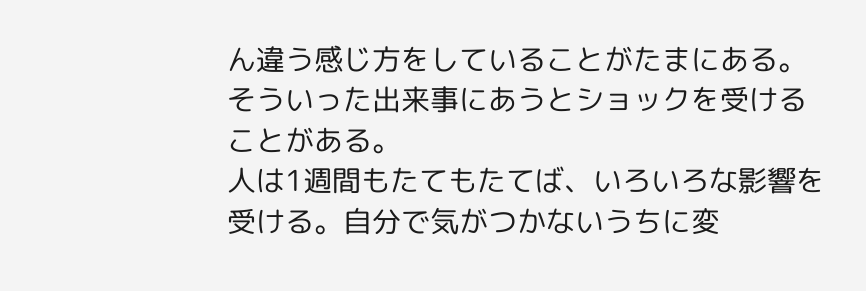ん違う感じ方をしていることがたまにある。
そういった出来事にあうとショックを受けることがある。
人は1週間もたてもたてば、いろいろな影響を受ける。自分で気がつかないうちに変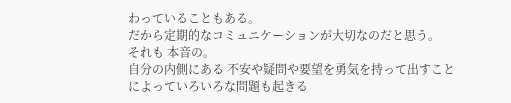わっていることもある。
だから定期的なコミュニケーションが大切なのだと思う。
それも 本音の。
自分の内側にある 不安や疑問や要望を勇気を持って出すことによっていろいろな問題も起きる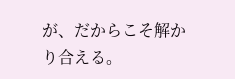が、だからこそ解かり合える。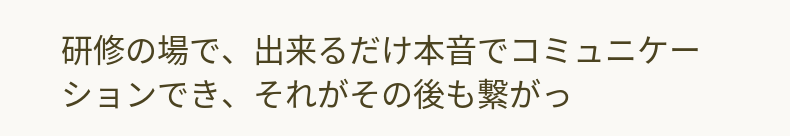研修の場で、出来るだけ本音でコミュニケーションでき、それがその後も繋がっ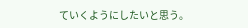ていくようにしたいと思う。